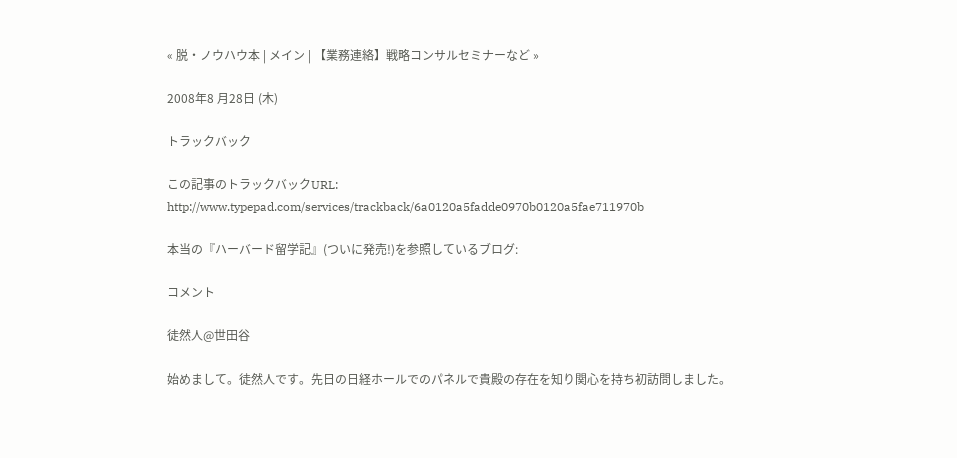« 脱・ノウハウ本 | メイン | 【業務連絡】戦略コンサルセミナーなど »

2008年8 月28日 (木)

トラックバック

この記事のトラックバックURL:
http://www.typepad.com/services/trackback/6a0120a5fadde0970b0120a5fae711970b

本当の『ハーバード留学記』(ついに発売!)を参照しているブログ:

コメント

徒然人@世田谷

始めまして。徒然人です。先日の日経ホールでのパネルで貴殿の存在を知り関心を持ち初訪問しました。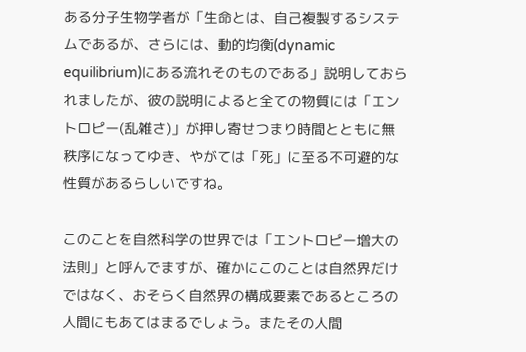ある分子生物学者が「生命とは、自己複製するシステムであるが、さらには、動的均衡(dynamic equilibrium)にある流れそのものである」説明しておられましたが、彼の説明によると全ての物質には「エントロピー(乱雑さ)」が押し寄せつまり時間とともに無秩序になってゆき、やがては「死」に至る不可避的な性質があるらしいですね。

このことを自然科学の世界では「エントロピー増大の法則」と呼んでますが、確かにこのことは自然界だけではなく、おそらく自然界の構成要素であるところの人間にもあてはまるでしょう。またその人間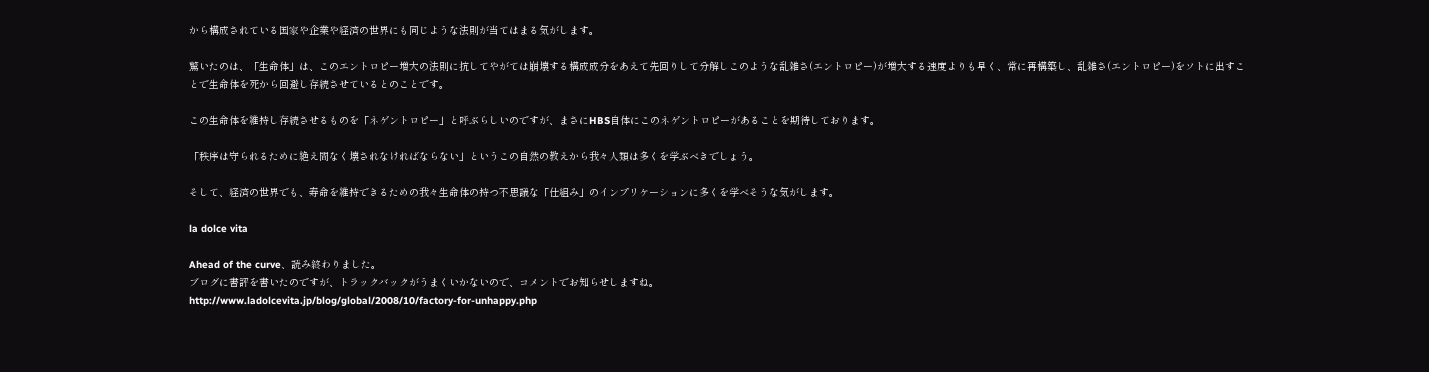から構成されている国家や企業や経済の世界にも同じような法則が当てはまる気がします。

驚いたのは、「生命体」は、このエントロピー増大の法則に抗してやがては崩壊する構成成分をあえて先回りして分解しこのような乱雑さ(エントロピー)が増大する速度よりも早く、常に再構築し、乱雑さ(エントロピー)をソトに出すことで生命体を死から回避し存続させているとのことです。

この生命体を維持し存続させるものを「ネゲントロピー」と呼ぶらしいのですが、まさにHBS自体にこのネゲントロピーがあることを期待しております。

「秩序は守られるために絶え間なく壊されなければならない」というこの自然の教えから我々人類は多くを学ぶべきでしょう。

そして、経済の世界でも、寿命を維持できるための我々生命体の持つ不思議な「仕組み」のインプリケーションに多くを学べそうな気がします。

la dolce vita

Ahead of the curve、読み終わりました。
ブログに書評を書いたのですが、トラックバックがうまくいかないので、コメントでお知らせしますね。
http://www.ladolcevita.jp/blog/global/2008/10/factory-for-unhappy.php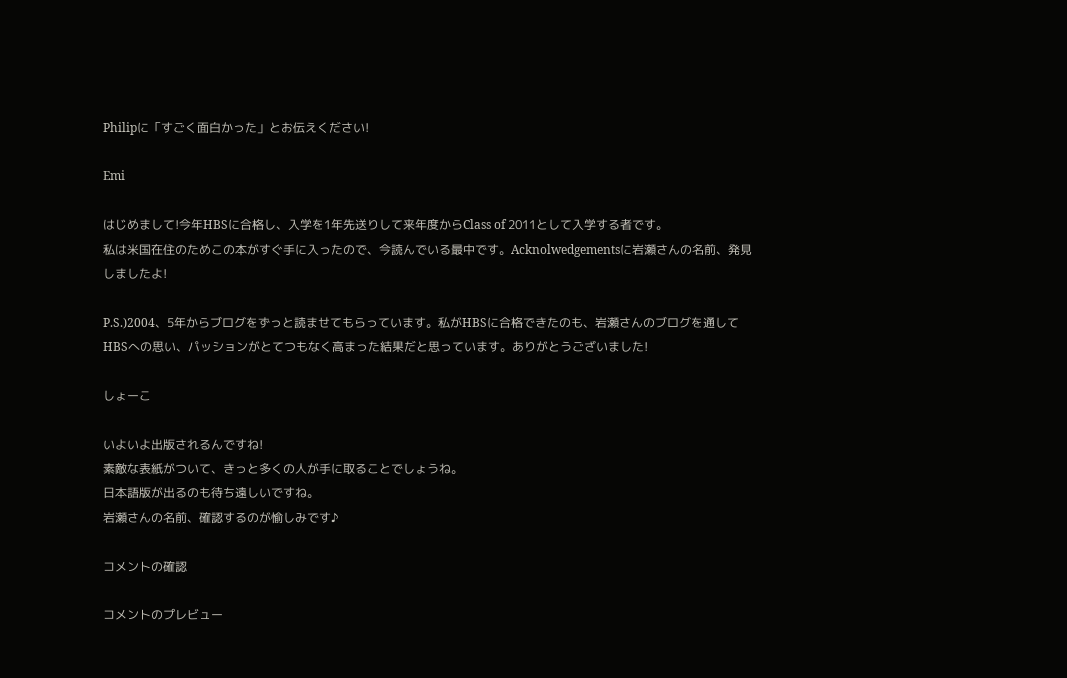Philipに「すごく面白かった」とお伝えください!

Emi

はじめまして!今年HBSに合格し、入学を1年先送りして来年度からClass of 2011として入学する者です。
私は米国在住のためこの本がすぐ手に入ったので、今読んでいる最中です。Acknolwedgementsに岩瀬さんの名前、発見しましたよ!

P.S.)2004、5年からブログをずっと読ませてもらっています。私がHBSに合格できたのも、岩瀬さんのブログを通してHBSへの思い、パッションがとてつもなく高まった結果だと思っています。ありがとうございました!

しょーこ

いよいよ出版されるんですね!
素敵な表紙がついて、きっと多くの人が手に取ることでしょうね。
日本語版が出るのも待ち遠しいですね。
岩瀬さんの名前、確認するのが愉しみです♪

コメントの確認

コメントのプレビュー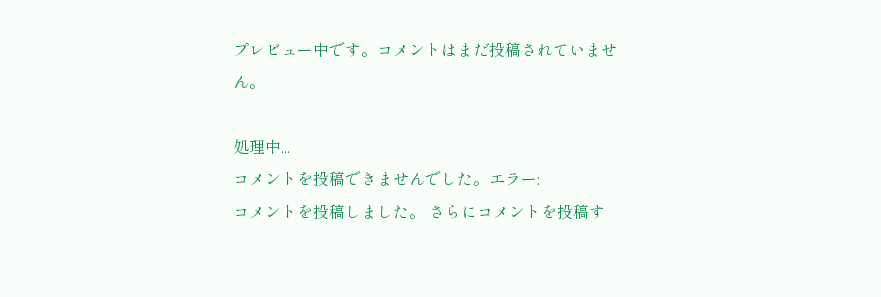プレビュー中です。コメントはまだ投稿されていません。

処理中...
コメントを投稿できませんでした。エラー:
コメントを投稿しました。 さらにコメントを投稿す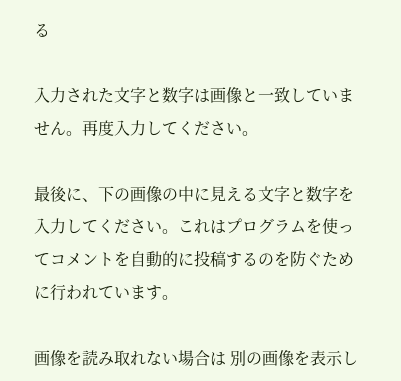る

入力された文字と数字は画像と一致していません。再度入力してください。

最後に、下の画像の中に見える文字と数字を入力してください。これはプログラムを使ってコメントを自動的に投稿するのを防ぐために行われています。

画像を読み取れない場合は 別の画像を表示し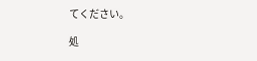てください。

処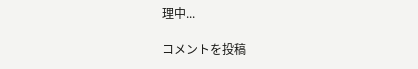理中...

コメントを投稿